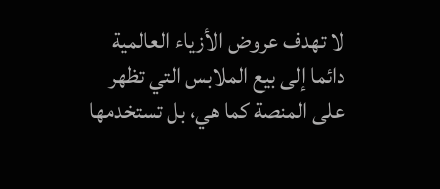لا تهدف عروض الأزياء العالمية دائما إلى بيع الملابس التي تظهر على المنصة كما هي، بل تستخدمها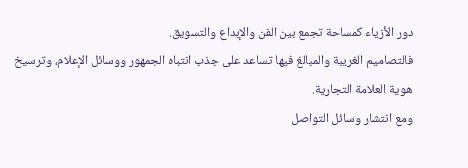دور الأزياء كمساحة تجمع بين الفن والإبداع والتسويق.
فالتصاميم الغريبة والمبالغ فيها تساعد على جذب انتباه الجمهور ووسائل الإعلام، وترسيخ هوية العلامة التجارية.
ومع انتشار وسائل التواصل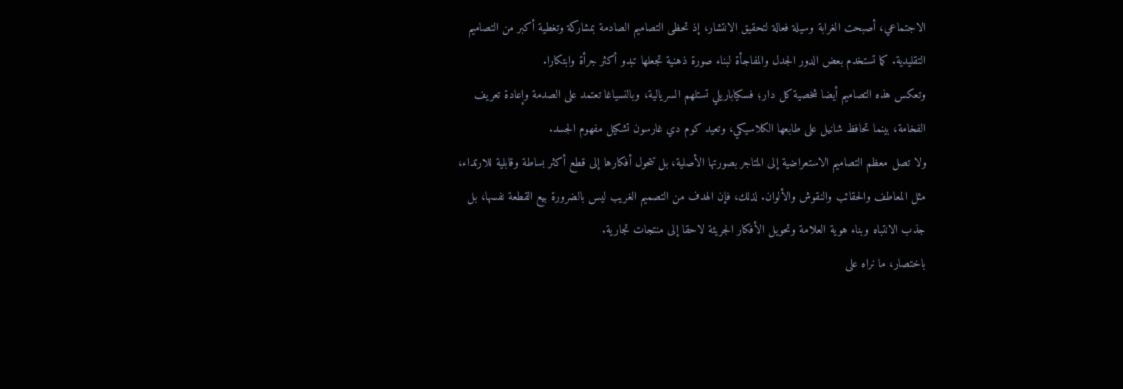الاجتماعي، أصبحت الغرابة وسيلة فعالة لتحقيق الانتشار، إذ تحظى التصاميم الصادمة بمشاركة وتغطية أكبر من التصاميم التقليدية. كما تستخدم بعض الدور الجدل والمفاجأة لبناء صورة ذهنية تجعلها تبدو أكثر جرأة وابتكارا.
وتعكس هذه التصاميم أيضا شخصية كل دار؛ فسكياباريلي تستلهم السريالية، وبالنسياغا تعتمد على الصدمة وإعادة تعريف الفخامة، بينما تحافظ شانيل على طابعها الكلاسيكي، وتعيد كوم دي غارسون تشكيل مفهوم الجسد.
ولا تصل معظم التصاميم الاستعراضية إلى المتاجر بصورتها الأصلية، بل تتحول أفكارها إلى قطع أكثر بساطة وقابلية للارتداء، مثل المعاطف والحقائب والنقوش والألوان. لذلك، فإن الهدف من التصميم الغريب ليس بالضرورة بيع القطعة نفسها، بل جذب الانتباه وبناء هوية العلامة وتحويل الأفكار الجريئة لاحقا إلى منتجات تجارية.
باختصار، ما نراه على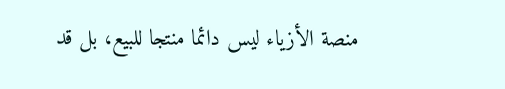منصة الأزياء ليس دائما منتجا للبيع، بل قد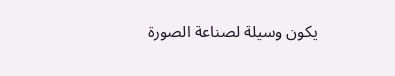يكون وسيلة لصناعة الصورة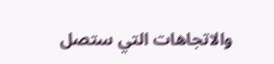والاتجاهات التي ستصل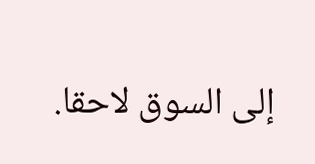إلى السوق لاحقا.